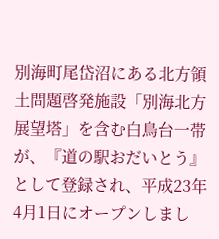別海町尾岱沼にある北方領土問題啓発施設「別海北方展望塔」を含む白鳥台一帯が、『道の駅おだいとう』として登録され、平成23年4月1日にオープンしまし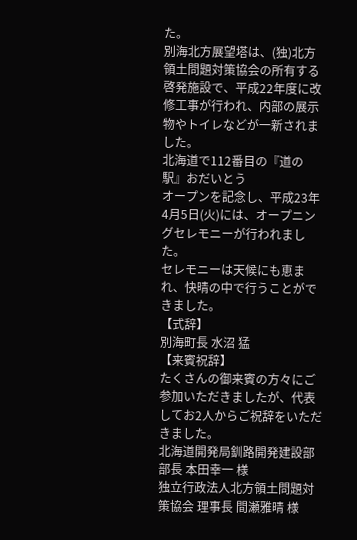た。
別海北方展望塔は、(独)北方領土問題対策協会の所有する啓発施設で、平成22年度に改修工事が行われ、内部の展示物やトイレなどが一新されました。
北海道で112番目の『道の駅』おだいとう
オープンを記念し、平成23年4月5日(火)には、オープニングセレモニーが行われました。
セレモニーは天候にも恵まれ、快晴の中で行うことができました。
【式辞】
別海町長 水沼 猛
【来賓祝辞】
たくさんの御来賓の方々にご参加いただきましたが、代表してお2人からご祝辞をいただきました。
北海道開発局釧路開発建設部 部長 本田幸一 様
独立行政法人北方領土問題対策協会 理事長 間瀬雅晴 様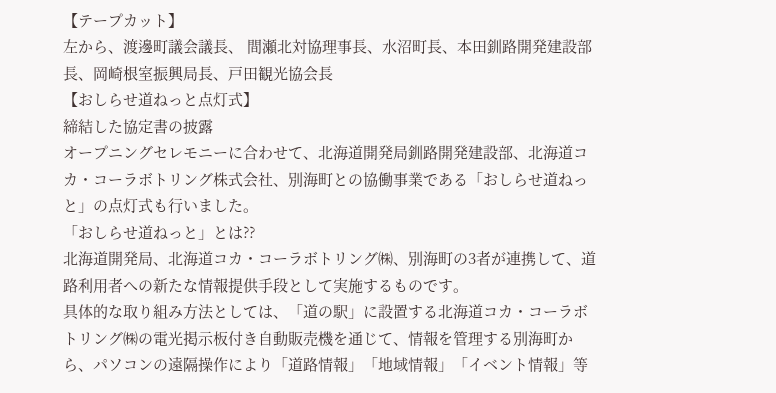【テープカット】
左から、渡邊町議会議長、 間瀬北対協理事長、水沼町長、本田釧路開発建設部長、岡崎根室振興局長、戸田観光協会長
【おしらせ道ねっと点灯式】
締結した協定書の披露
オープニングセレモニーに合わせて、北海道開発局釧路開発建設部、北海道コカ・コーラボトリング株式会社、別海町との協働事業である「おしらせ道ねっと」の点灯式も行いました。
「おしらせ道ねっと」とは??
北海道開発局、北海道コカ・コーラボトリング㈱、別海町の3者が連携して、道路利用者への新たな情報提供手段として実施するものです。
具体的な取り組み方法としては、「道の駅」に設置する北海道コカ・コーラボトリング㈱の電光掲示板付き自動販売機を通じて、情報を管理する別海町から、パソコンの遠隔操作により「道路情報」「地域情報」「イベント情報」等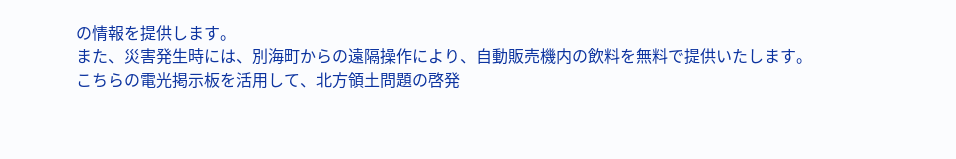の情報を提供します。
また、災害発生時には、別海町からの遠隔操作により、自動販売機内の飲料を無料で提供いたします。
こちらの電光掲示板を活用して、北方領土問題の啓発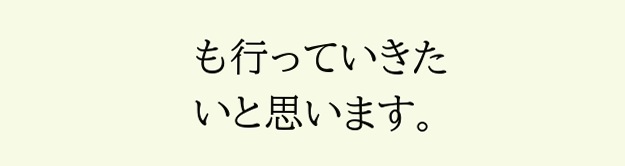も行っていきたいと思います。